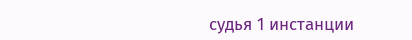судья 1 инстанции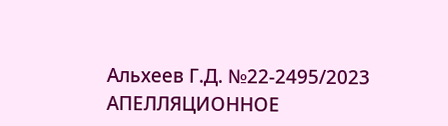Альхеев Г.Д. №22-2495/2023
АПЕЛЛЯЦИОННОЕ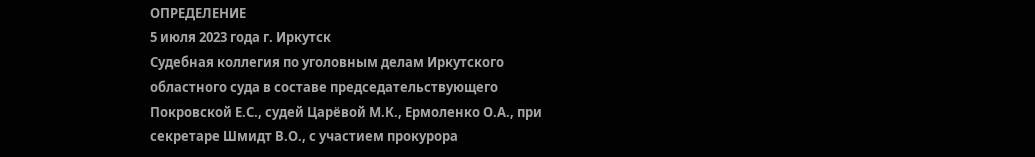ОПРЕДЕЛЕНИЕ
5 июля 2023 года г. Иркутск
Судебная коллегия по уголовным делам Иркутского областного суда в составе председательствующего Покровской Е.С., судей Царёвой М.К., Ермоленко О.А., при секретаре Шмидт В.О., с участием прокурора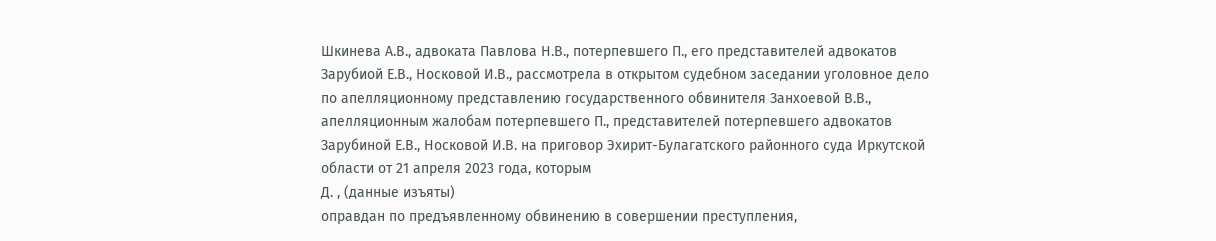Шкинева А.В., адвоката Павлова Н.В., потерпевшего П., его представителей адвокатов Зарубиой Е.В., Носковой И.В., рассмотрела в открытом судебном заседании уголовное дело по апелляционному представлению государственного обвинителя Занхоевой В.В., апелляционным жалобам потерпевшего П., представителей потерпевшего адвокатов Зарубиной Е.В., Носковой И.В. на приговор Эхирит-Булагатского районного суда Иркутской области от 21 апреля 2023 года, которым
Д. , (данные изъяты)
оправдан по предъявленному обвинению в совершении преступления,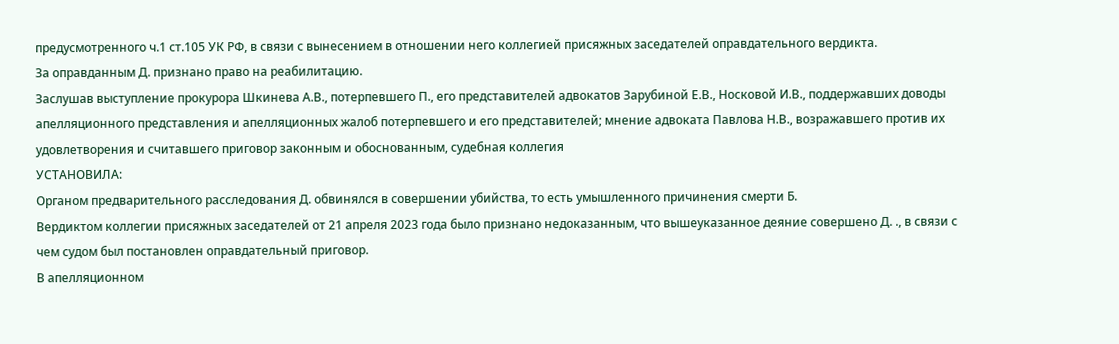предусмотренного ч.1 ст.105 УК РФ, в связи с вынесением в отношении него коллегией присяжных заседателей оправдательного вердикта.
За оправданным Д. признано право на реабилитацию.
Заслушав выступление прокурора Шкинева А.В., потерпевшего П., его представителей адвокатов Зарубиной Е.В., Носковой И.В., поддержавших доводы апелляционного представления и апелляционных жалоб потерпевшего и его представителей; мнение адвоката Павлова Н.В., возражавшего против их удовлетворения и считавшего приговор законным и обоснованным, судебная коллегия
УСТАНОВИЛА:
Органом предварительного расследования Д. обвинялся в совершении убийства, то есть умышленного причинения смерти Б.
Вердиктом коллегии присяжных заседателей от 21 апреля 2023 года было признано недоказанным, что вышеуказанное деяние совершено Д. ., в связи с чем судом был постановлен оправдательный приговор.
В апелляционном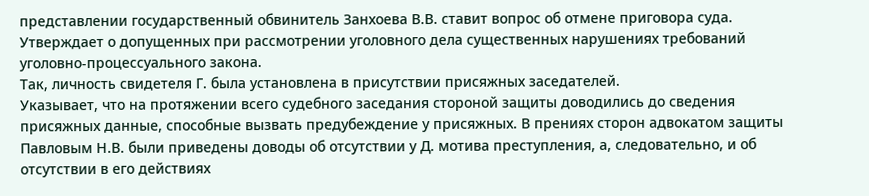представлении государственный обвинитель Занхоева В.В. ставит вопрос об отмене приговора суда. Утверждает о допущенных при рассмотрении уголовного дела существенных нарушениях требований уголовно-процессуального закона.
Так, личность свидетеля Г. была установлена в присутствии присяжных заседателей.
Указывает, что на протяжении всего судебного заседания стороной защиты доводились до сведения присяжных данные, способные вызвать предубеждение у присяжных. В прениях сторон адвокатом защиты Павловым Н.В. были приведены доводы об отсутствии у Д. мотива преступления, а, следовательно, и об отсутствии в его действиях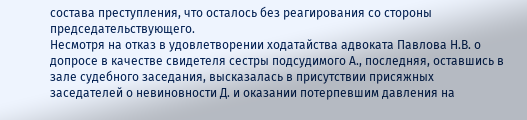состава преступления, что осталось без реагирования со стороны председательствующего.
Несмотря на отказ в удовлетворении ходатайства адвоката Павлова Н.В. о допросе в качестве свидетеля сестры подсудимого А., последняя, оставшись в зале судебного заседания, высказалась в присутствии присяжных заседателей о невиновности Д. и оказании потерпевшим давления на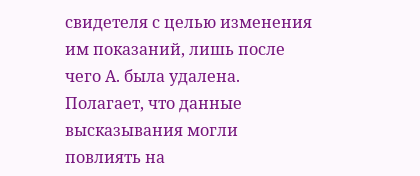свидетеля с целью изменения им показаний, лишь после чего А. была удалена. Полагает, что данные высказывания могли повлиять на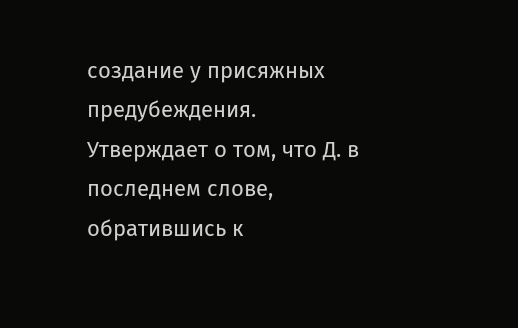создание у присяжных предубеждения.
Утверждает о том, что Д. в последнем слове, обратившись к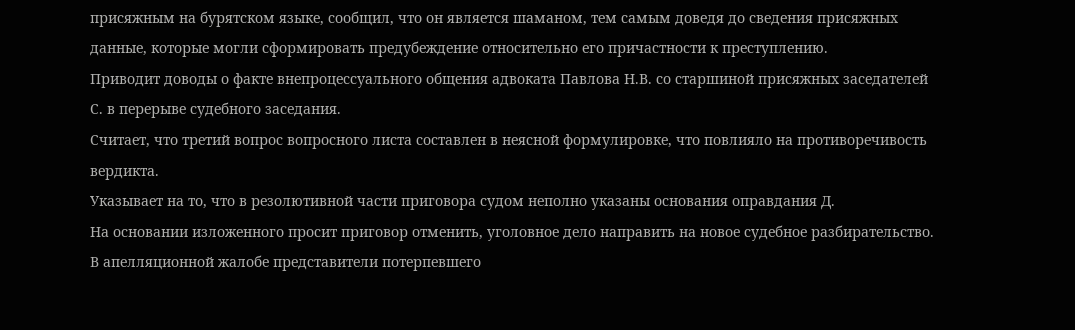присяжным на бурятском языке, сообщил, что он является шаманом, тем самым доведя до сведения присяжных данные, которые могли сформировать предубеждение относительно его причастности к преступлению.
Приводит доводы о факте внепроцессуального общения адвоката Павлова Н.В. со старшиной присяжных заседателей С. в перерыве судебного заседания.
Считает, что третий вопрос вопросного листа составлен в неясной формулировке, что повлияло на противоречивость вердикта.
Указывает на то, что в резолютивной части приговора судом неполно указаны основания оправдания Д.
На основании изложенного просит приговор отменить, уголовное дело направить на новое судебное разбирательство.
В апелляционной жалобе представители потерпевшего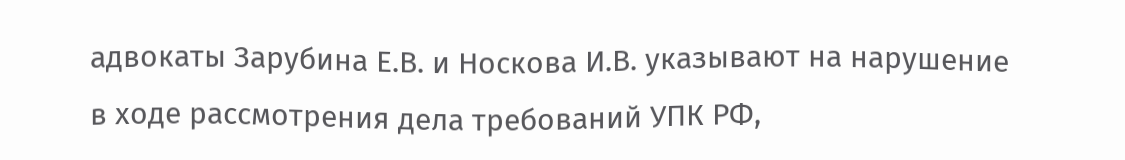адвокаты Зарубина Е.В. и Носкова И.В. указывают на нарушение в ходе рассмотрения дела требований УПК РФ,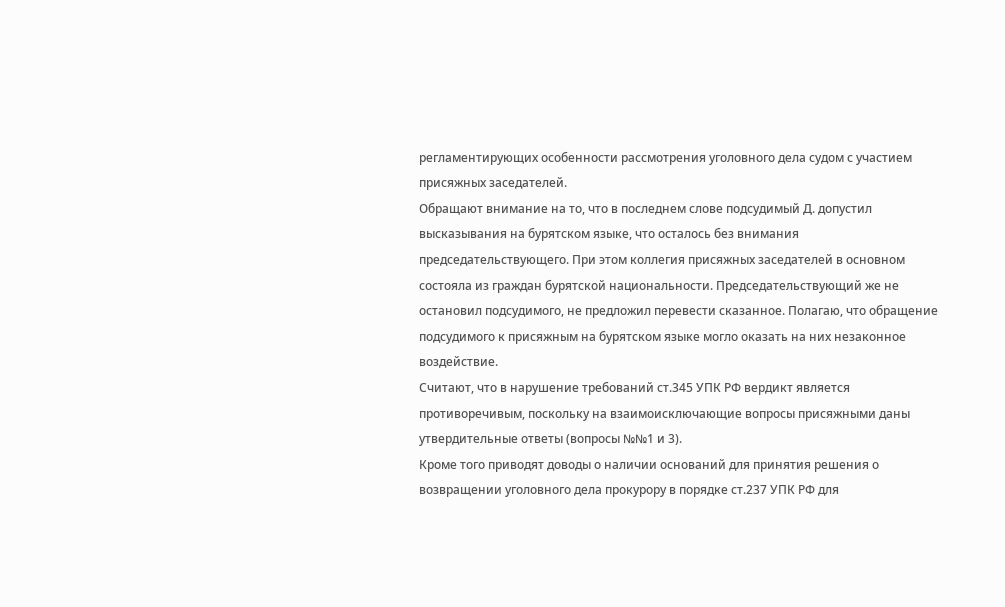регламентирующих особенности рассмотрения уголовного дела судом с участием присяжных заседателей.
Обращают внимание на то, что в последнем слове подсудимый Д. допустил высказывания на бурятском языке, что осталось без внимания председательствующего. При этом коллегия присяжных заседателей в основном состояла из граждан бурятской национальности. Председательствующий же не остановил подсудимого, не предложил перевести сказанное. Полагаю, что обращение подсудимого к присяжным на бурятском языке могло оказать на них незаконное воздействие.
Считают, что в нарушение требований ст.345 УПК РФ вердикт является противоречивым, поскольку на взаимоисключающие вопросы присяжными даны утвердительные ответы (вопросы №№1 и 3).
Кроме того приводят доводы о наличии оснований для принятия решения о возвращении уголовного дела прокурору в порядке ст.237 УПК РФ для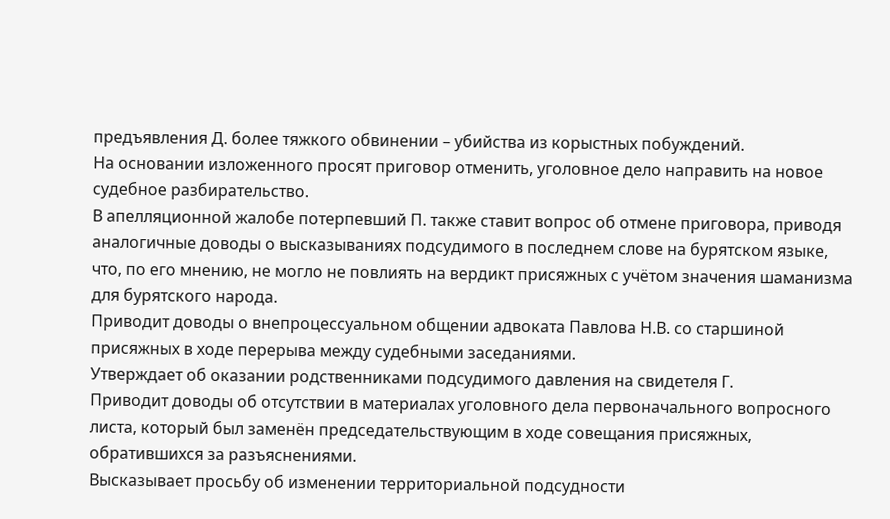предъявления Д. более тяжкого обвинении – убийства из корыстных побуждений.
На основании изложенного просят приговор отменить, уголовное дело направить на новое судебное разбирательство.
В апелляционной жалобе потерпевший П. также ставит вопрос об отмене приговора, приводя аналогичные доводы о высказываниях подсудимого в последнем слове на бурятском языке, что, по его мнению, не могло не повлиять на вердикт присяжных с учётом значения шаманизма для бурятского народа.
Приводит доводы о внепроцессуальном общении адвоката Павлова Н.В. со старшиной присяжных в ходе перерыва между судебными заседаниями.
Утверждает об оказании родственниками подсудимого давления на свидетеля Г.
Приводит доводы об отсутствии в материалах уголовного дела первоначального вопросного листа, который был заменён председательствующим в ходе совещания присяжных, обратившихся за разъяснениями.
Высказывает просьбу об изменении территориальной подсудности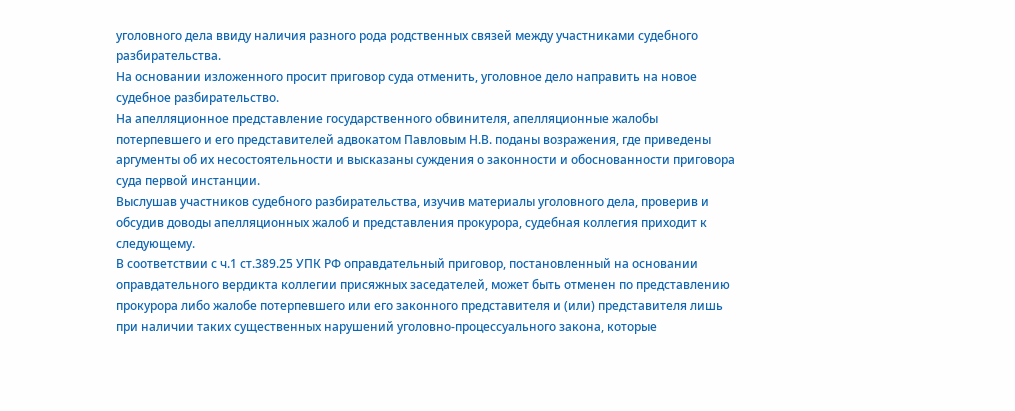уголовного дела ввиду наличия разного рода родственных связей между участниками судебного разбирательства.
На основании изложенного просит приговор суда отменить, уголовное дело направить на новое судебное разбирательство.
На апелляционное представление государственного обвинителя, апелляционные жалобы потерпевшего и его представителей адвокатом Павловым Н.В. поданы возражения, где приведены аргументы об их несостоятельности и высказаны суждения о законности и обоснованности приговора суда первой инстанции.
Выслушав участников судебного разбирательства, изучив материалы уголовного дела, проверив и обсудив доводы апелляционных жалоб и представления прокурора, судебная коллегия приходит к следующему.
В соответствии с ч.1 ст.389.25 УПК РФ оправдательный приговор, постановленный на основании оправдательного вердикта коллегии присяжных заседателей, может быть отменен по представлению прокурора либо жалобе потерпевшего или его законного представителя и (или) представителя лишь при наличии таких существенных нарушений уголовно-процессуального закона, которые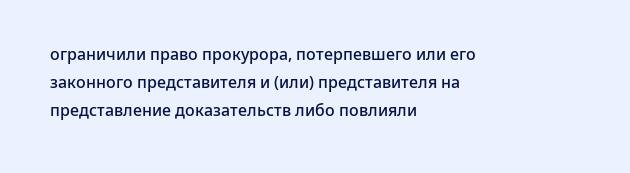ограничили право прокурора, потерпевшего или его законного представителя и (или) представителя на представление доказательств либо повлияли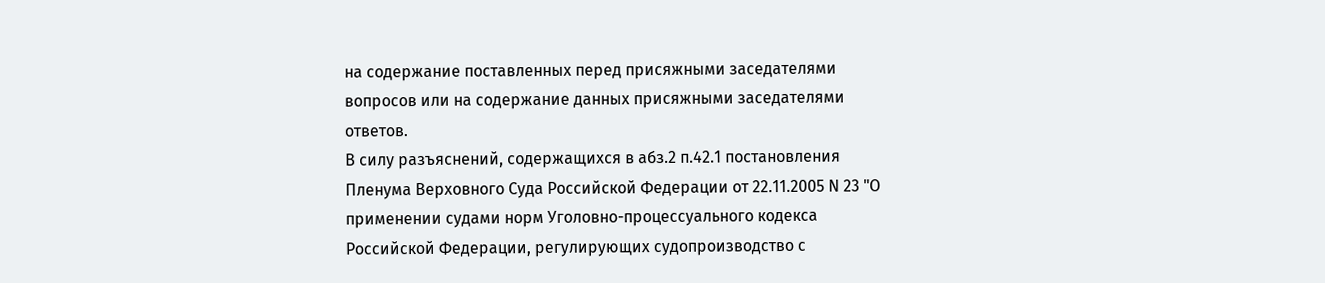на содержание поставленных перед присяжными заседателями вопросов или на содержание данных присяжными заседателями ответов.
В силу разъяснений, содержащихся в абз.2 п.42.1 постановления Пленума Верховного Суда Российской Федерации от 22.11.2005 N 23 "О применении судами норм Уголовно-процессуального кодекса Российской Федерации, регулирующих судопроизводство с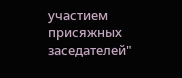участием присяжных заседателей"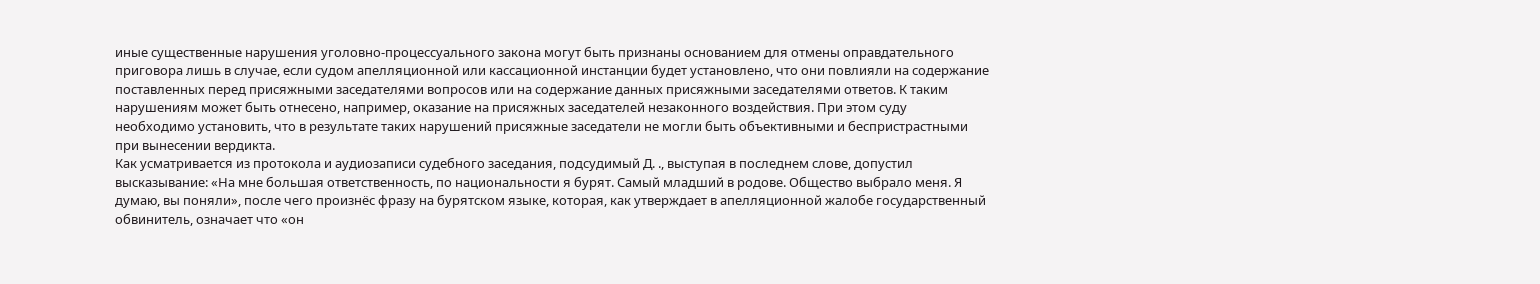иные существенные нарушения уголовно-процессуального закона могут быть признаны основанием для отмены оправдательного приговора лишь в случае, если судом апелляционной или кассационной инстанции будет установлено, что они повлияли на содержание поставленных перед присяжными заседателями вопросов или на содержание данных присяжными заседателями ответов. К таким нарушениям может быть отнесено, например, оказание на присяжных заседателей незаконного воздействия. При этом суду необходимо установить, что в результате таких нарушений присяжные заседатели не могли быть объективными и беспристрастными при вынесении вердикта.
Как усматривается из протокола и аудиозаписи судебного заседания, подсудимый Д. ., выступая в последнем слове, допустил высказывание: «На мне большая ответственность, по национальности я бурят. Самый младший в родове. Общество выбрало меня. Я думаю, вы поняли», после чего произнёс фразу на бурятском языке, которая, как утверждает в апелляционной жалобе государственный обвинитель, означает что «он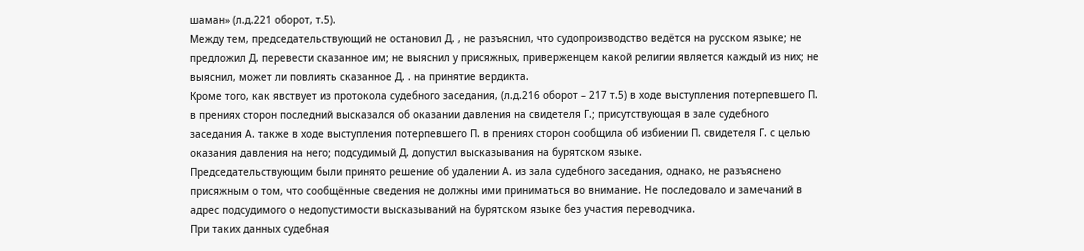шаман» (л.д.221 оборот, т.5).
Между тем, председательствующий не остановил Д. , не разъяснил, что судопроизводство ведётся на русском языке; не предложил Д. перевести сказанное им; не выяснил у присяжных, приверженцем какой религии является каждый из них; не выяснил, может ли повлиять сказанное Д. . на принятие вердикта.
Кроме того, как явствует из протокола судебного заседания, (л.д.216 оборот – 217 т.5) в ходе выступления потерпевшего П. в прениях сторон последний высказался об оказании давления на свидетеля Г.; присутствующая в зале судебного заседания А. также в ходе выступления потерпевшего П. в прениях сторон сообщила об избиении П. свидетеля Г. с целью оказания давления на него; подсудимый Д. допустил высказывания на бурятском языке.
Председательствующим были принято решение об удалении А. из зала судебного заседания, однако, не разъяснено присяжным о том, что сообщённые сведения не должны ими приниматься во внимание. Не последовало и замечаний в адрес подсудимого о недопустимости высказываний на бурятском языке без участия переводчика.
При таких данных судебная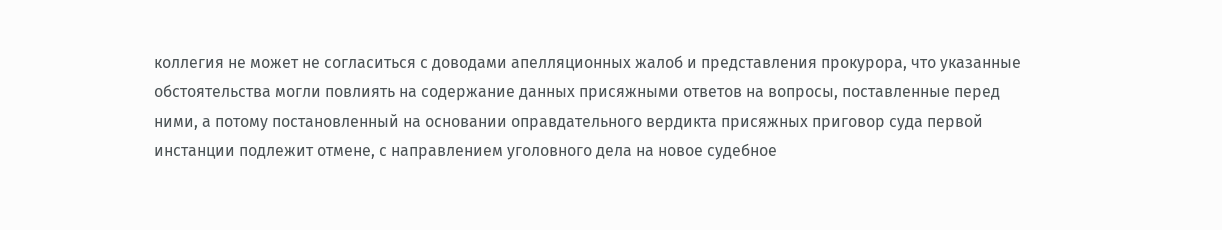коллегия не может не согласиться с доводами апелляционных жалоб и представления прокурора, что указанные обстоятельства могли повлиять на содержание данных присяжными ответов на вопросы, поставленные перед ними, а потому постановленный на основании оправдательного вердикта присяжных приговор суда первой инстанции подлежит отмене, с направлением уголовного дела на новое судебное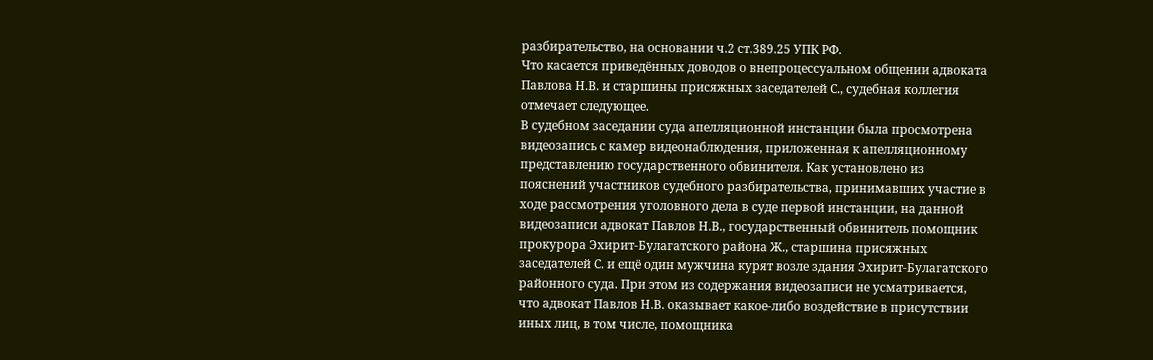разбирательство, на основании ч.2 ст.389.25 УПК РФ.
Что касается приведённых доводов о внепроцессуальном общении адвоката Павлова Н.В. и старшины присяжных заседателей С., судебная коллегия отмечает следующее.
В судебном заседании суда апелляционной инстанции была просмотрена видеозапись с камер видеонаблюдения, приложенная к апелляционному представлению государственного обвинителя. Как установлено из пояснений участников судебного разбирательства, принимавших участие в ходе рассмотрения уголовного дела в суде первой инстанции, на данной видеозаписи адвокат Павлов Н.В., государственный обвинитель помощник прокурора Эхирит-Булагатского района Ж., старшина присяжных заседателей С. и ещё один мужчина курят возле здания Эхирит-Булагатского районного суда. При этом из содержания видеозаписи не усматривается, что адвокат Павлов Н.В. оказывает какое-либо воздействие в присутствии иных лиц, в том числе, помощника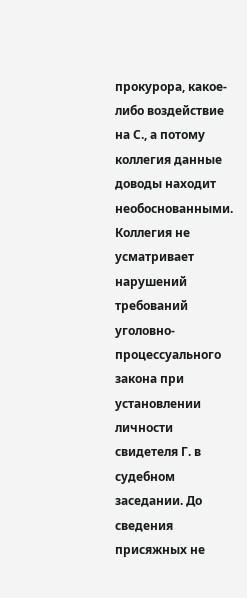прокурора, какое-либо воздействие на С., а потому коллегия данные доводы находит необоснованными.
Коллегия не усматривает нарушений требований уголовно-процессуального закона при установлении личности свидетеля Г. в судебном заседании. До сведения присяжных не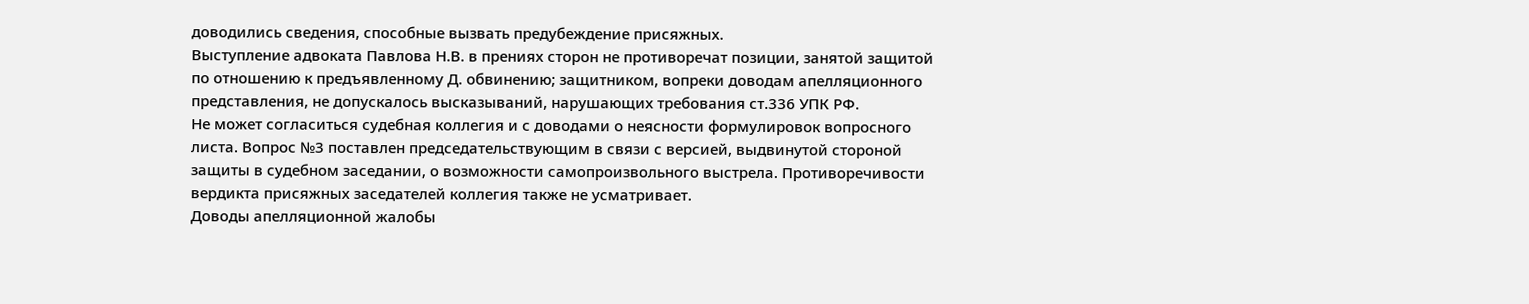доводились сведения, способные вызвать предубеждение присяжных.
Выступление адвоката Павлова Н.В. в прениях сторон не противоречат позиции, занятой защитой по отношению к предъявленному Д. обвинению; защитником, вопреки доводам апелляционного представления, не допускалось высказываний, нарушающих требования ст.336 УПК РФ.
Не может согласиться судебная коллегия и с доводами о неясности формулировок вопросного листа. Вопрос №3 поставлен председательствующим в связи с версией, выдвинутой стороной защиты в судебном заседании, о возможности самопроизвольного выстрела. Противоречивости вердикта присяжных заседателей коллегия также не усматривает.
Доводы апелляционной жалобы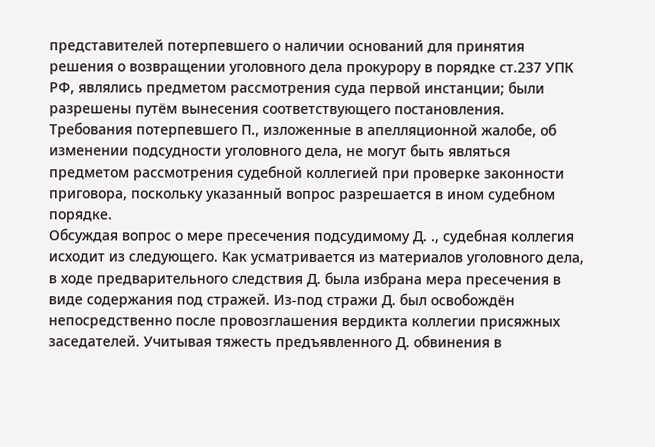представителей потерпевшего о наличии оснований для принятия решения о возвращении уголовного дела прокурору в порядке ст.237 УПК РФ, являлись предметом рассмотрения суда первой инстанции; были разрешены путём вынесения соответствующего постановления.
Требования потерпевшего П., изложенные в апелляционной жалобе, об изменении подсудности уголовного дела, не могут быть являться предметом рассмотрения судебной коллегией при проверке законности приговора, поскольку указанный вопрос разрешается в ином судебном порядке.
Обсуждая вопрос о мере пресечения подсудимому Д. ., судебная коллегия исходит из следующего. Как усматривается из материалов уголовного дела, в ходе предварительного следствия Д. была избрана мера пресечения в виде содержания под стражей. Из-под стражи Д. был освобождён непосредственно после провозглашения вердикта коллегии присяжных заседателей. Учитывая тяжесть предъявленного Д. обвинения в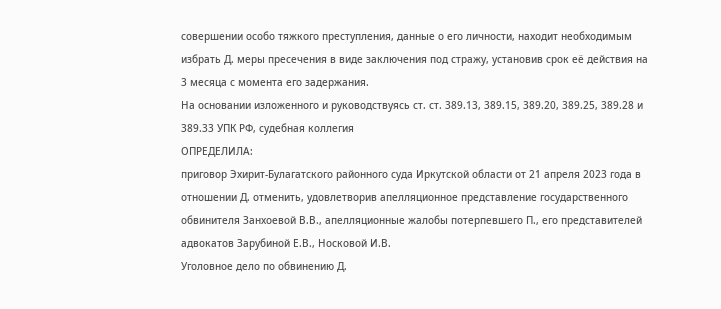совершении особо тяжкого преступления, данные о его личности, находит необходимым избрать Д. меры пресечения в виде заключения под стражу, установив срок её действия на 3 месяца с момента его задержания.
На основании изложенного и руководствуясь ст. ст. 389.13, 389.15, 389.20, 389.25, 389.28 и 389.33 УПК РФ, судебная коллегия
ОПРЕДЕЛИЛА:
приговор Эхирит-Булагатского районного суда Иркутской области от 21 апреля 2023 года в отношении Д. отменить, удовлетворив апелляционное представление государственного обвинителя Занхоевой В.В., апелляционные жалобы потерпевшего П., его представителей адвокатов Зарубиной Е.В., Носковой И.В.
Уголовное дело по обвинению Д.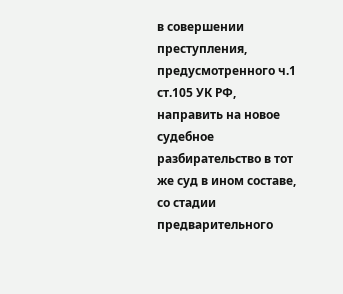в совершении преступления, предусмотренного ч.1 ст.105 УК РФ, направить на новое судебное разбирательство в тот же суд в ином составе, со стадии предварительного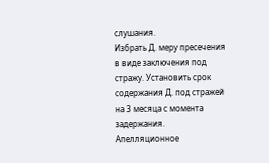слушания.
Избрать Д. меру пресечения в виде заключения под стражу. Установить срок содержания Д. под стражей на 3 месяца с момента задержания.
Апелляционное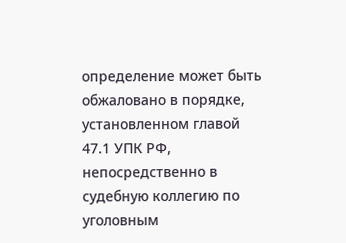определение может быть обжаловано в порядке, установленном главой 47.1 УПК РФ, непосредственно в судебную коллегию по уголовным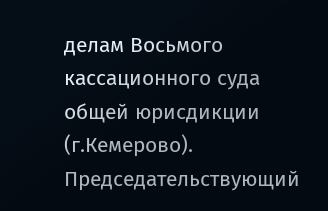делам Восьмого кассационного суда общей юрисдикции (г.Кемерово).
Председательствующий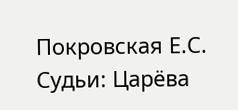Покровская Е.С.
Судьи: Царёва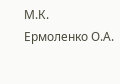М.К.
Ермоленко О.А.